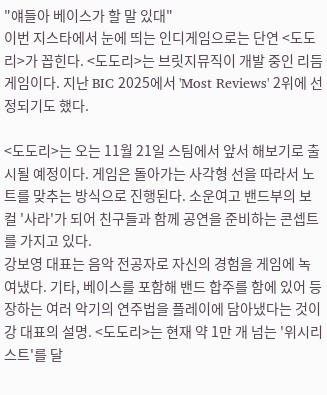"얘들아 베이스가 할 말 있대"
이번 지스타에서 눈에 띄는 인디게임으로는 단연 <도도리>가 꼽힌다. <도도리>는 브릿지뮤직이 개발 중인 리듬게임이다. 지난 BIC 2025에서 'Most Reviews' 2위에 선정되기도 했다.

<도도리>는 오는 11월 21일 스팀에서 앞서 해보기로 출시될 예정이다. 게임은 돌아가는 사각형 선을 따라서 노트를 맞추는 방식으로 진행된다. 소운여고 밴드부의 보컬 '사라'가 되어 친구들과 함께 공연을 준비하는 콘셉트를 가지고 있다.
강보영 대표는 음악 전공자로 자신의 경험을 게임에 녹여냈다. 기타, 베이스를 포함해 밴드 합주를 함에 있어 등장하는 여러 악기의 연주법을 플레이에 담아냈다는 것이 강 대표의 설명. <도도리>는 현재 약 1만 개 넘는 '위시리스트'를 달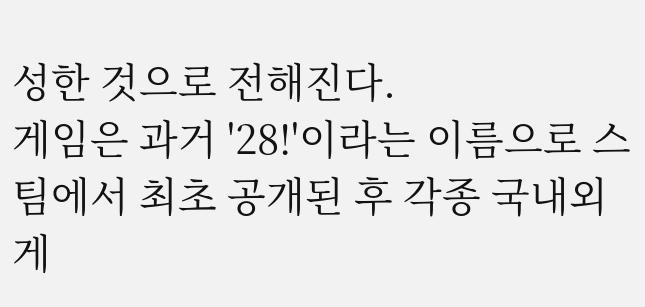성한 것으로 전해진다.
게임은 과거 '28!'이라는 이름으로 스팀에서 최초 공개된 후 각종 국내외 게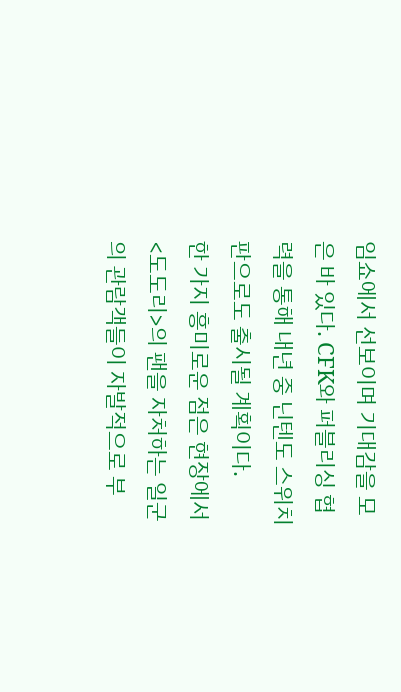임쇼에서 선보이며 기대감을 모은 바 있다. CFK와 퍼블리싱 협력을 통해 내년 중 닌텐도 스위치판으로도 출시될 계획이다.
한 가지 흥미로운 점은 현장에서 <도도리>의 팬을 자처하는 일군의 관람객들이 자발적으로 부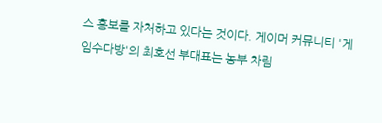스 홍보를 자처하고 있다는 것이다. 게이머 커뮤니티 '게임수다방'의 최호선 부대표는 농부 차림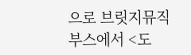으로 브릿지뮤직 부스에서 <도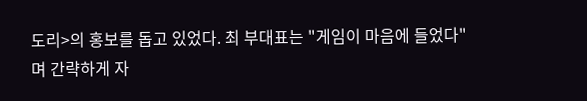도리>의 홍보를 돕고 있었다. 최 부대표는 "게임이 마음에 들었다"며 간략하게 자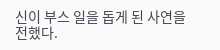신이 부스 일을 돕게 된 사연을 전했다.